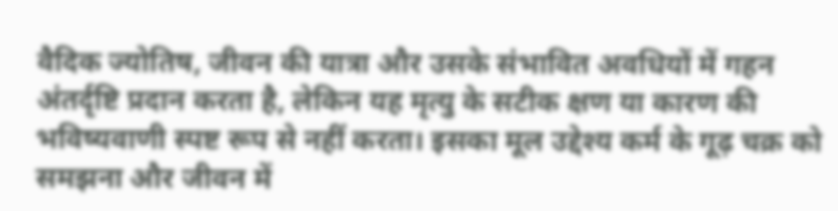वैदिक ज्योतिष, जीवन की यात्रा और उसके संभावित अवधियों में गहन अंतर्दृष्टि प्रदान करता है, लेकिन यह मृत्यु के सटीक क्षण या कारण की भविष्यवाणी स्पष्ट रूप से नहीं करता। इसका मूल उद्देश्य कर्म के गूढ़ चक्र को समझना और जीवन में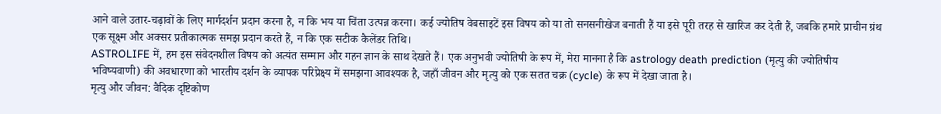आने वाले उतार-चढ़ावों के लिए मार्गदर्शन प्रदान करना है, न कि भय या चिंता उत्पन्न करना। कई ज्योतिष वेबसाइटें इस विषय को या तो सनसनीखेज बनाती हैं या इसे पूरी तरह से खारिज कर देती हैं, जबकि हमारे प्राचीन ग्रंथ एक सूक्ष्म और अक्सर प्रतीकात्मक समझ प्रदान करते हैं, न कि एक सटीक कैलेंडर तिथि।
ASTROLIFE में, हम इस संवेदनशील विषय को अत्यंत सम्मान और गहन ज्ञान के साथ देखते हैं। एक अनुभवी ज्योतिषी के रूप में, मेरा मानना है कि astrology death prediction (मृत्यु की ज्योतिषीय भविष्यवाणी) की अवधारणा को भारतीय दर्शन के व्यापक परिप्रेक्ष्य में समझना आवश्यक है, जहाँ जीवन और मृत्यु को एक सतत चक्र (cycle) के रूप में देखा जाता है।
मृत्यु और जीवन: वैदिक दृष्टिकोण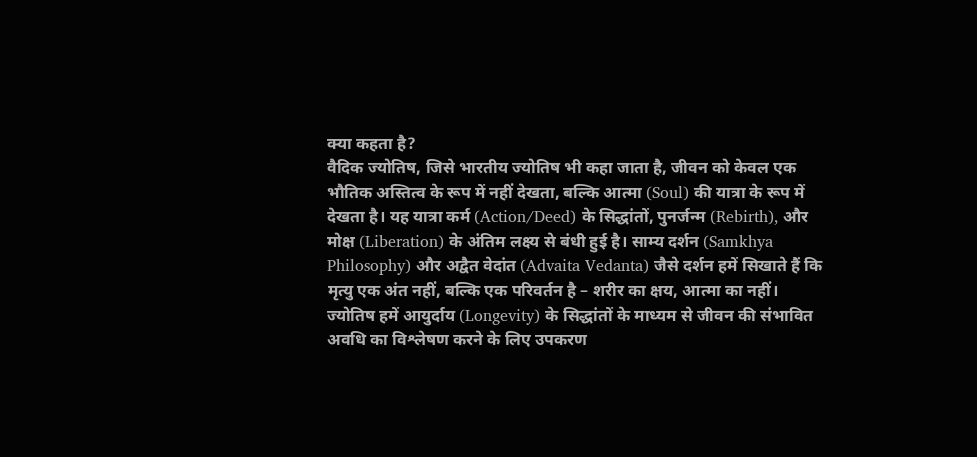क्या कहता है?
वैदिक ज्योतिष, जिसे भारतीय ज्योतिष भी कहा जाता है, जीवन को केवल एक भौतिक अस्तित्व के रूप में नहीं देखता, बल्कि आत्मा (Soul) की यात्रा के रूप में देखता है। यह यात्रा कर्म (Action/Deed) के सिद्धांतों, पुनर्जन्म (Rebirth), और मोक्ष (Liberation) के अंतिम लक्ष्य से बंधी हुई है। साम्य दर्शन (Samkhya Philosophy) और अद्वैत वेदांत (Advaita Vedanta) जैसे दर्शन हमें सिखाते हैं कि मृत्यु एक अंत नहीं, बल्कि एक परिवर्तन है – शरीर का क्षय, आत्मा का नहीं। ज्योतिष हमें आयुर्दाय (Longevity) के सिद्धांतों के माध्यम से जीवन की संभावित अवधि का विश्लेषण करने के लिए उपकरण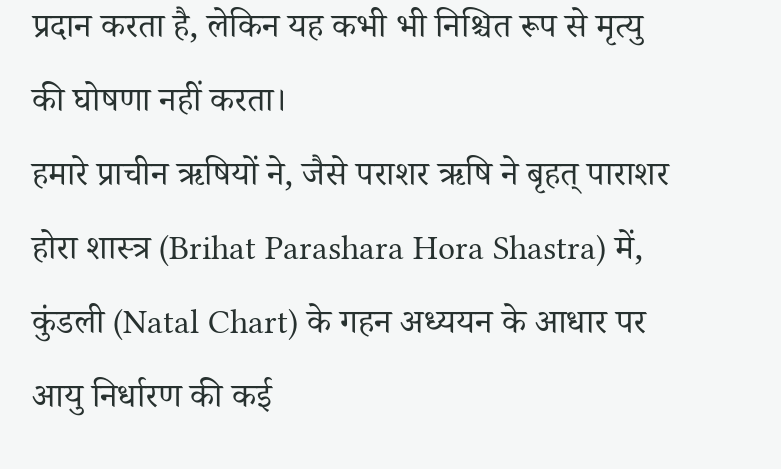प्रदान करता है, लेकिन यह कभी भी निश्चित रूप से मृत्यु की घोषणा नहीं करता।
हमारे प्राचीन ऋषियों ने, जैसे पराशर ऋषि ने बृहत् पाराशर होरा शास्त्र (Brihat Parashara Hora Shastra) में, कुंडली (Natal Chart) के गहन अध्ययन के आधार पर आयु निर्धारण की कई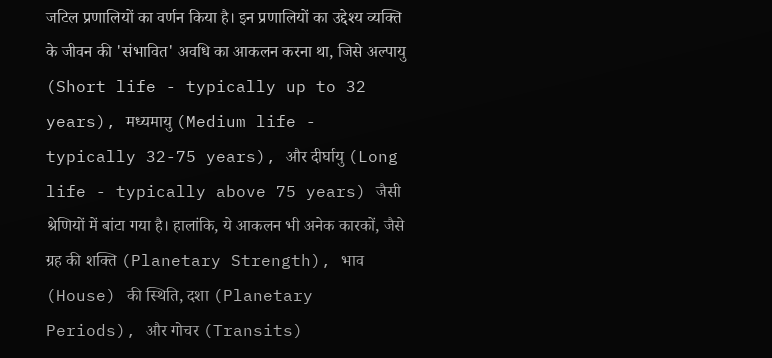जटिल प्रणालियों का वर्णन किया है। इन प्रणालियों का उद्देश्य व्यक्ति के जीवन की 'संभावित' अवधि का आकलन करना था, जिसे अल्पायु (Short life - typically up to 32 years), मध्यमायु (Medium life - typically 32-75 years), और दीर्घायु (Long life - typically above 75 years) जैसी श्रेणियों में बांटा गया है। हालांकि, ये आकलन भी अनेक कारकों, जैसे ग्रह की शक्ति (Planetary Strength), भाव (House) की स्थिति, दशा (Planetary Periods), और गोचर (Transits)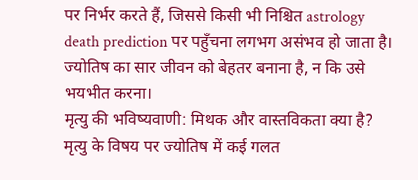पर निर्भर करते हैं, जिससे किसी भी निश्चित astrology death prediction पर पहुँचना लगभग असंभव हो जाता है। ज्योतिष का सार जीवन को बेहतर बनाना है, न कि उसे भयभीत करना।
मृत्यु की भविष्यवाणी: मिथक और वास्तविकता क्या है?
मृत्यु के विषय पर ज्योतिष में कई गलत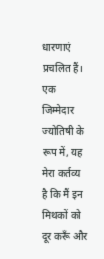धारणाएं प्रचलित हैं। एक जिम्मेदार ज्योतिषी के रूप में, यह मेरा कर्तव्य है कि मैं इन मिथकों को दूर करूँ और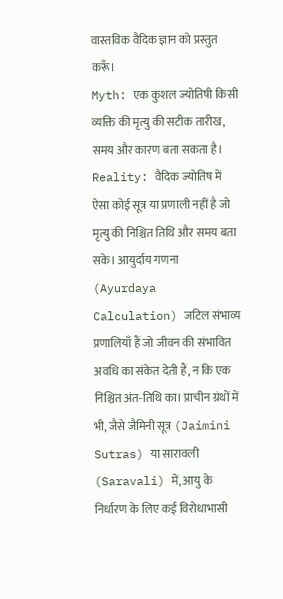वास्तविक वैदिक ज्ञान को प्रस्तुत करूँ।
Myth: एक कुशल ज्योतिषी किसी व्यक्ति की मृत्यु की सटीक तारीख, समय और कारण बता सकता है।
Reality: वैदिक ज्योतिष में ऐसा कोई सूत्र या प्रणाली नहीं है जो मृत्यु की निश्चित तिथि और समय बता सके। आयुर्दाय गणना (Ayurdaya Calculation) जटिल संभाव्य प्रणालियाँ हैं जो जीवन की संभावित अवधि का संकेत देती हैं, न कि एक निश्चित अंत-तिथि का। प्राचीन ग्रंथों में भी, जैसे जैमिनी सूत्र (Jaimini Sutras) या सारावली (Saravali) में, आयु के निर्धारण के लिए कई विरोधाभासी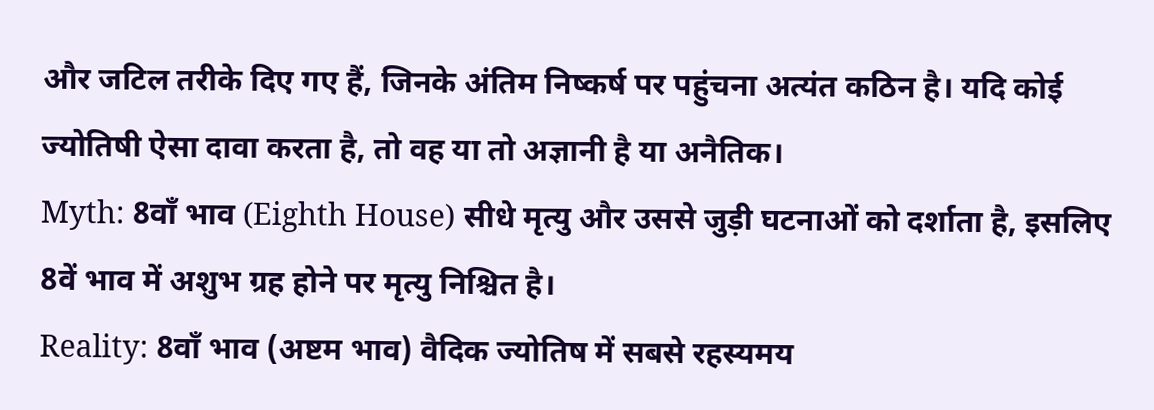और जटिल तरीके दिए गए हैं, जिनके अंतिम निष्कर्ष पर पहुंचना अत्यंत कठिन है। यदि कोई ज्योतिषी ऐसा दावा करता है, तो वह या तो अज्ञानी है या अनैतिक।
Myth: 8वाँ भाव (Eighth House) सीधे मृत्यु और उससे जुड़ी घटनाओं को दर्शाता है, इसलिए 8वें भाव में अशुभ ग्रह होने पर मृत्यु निश्चित है।
Reality: 8वाँ भाव (अष्टम भाव) वैदिक ज्योतिष में सबसे रहस्यमय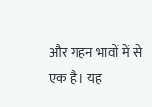और गहन भावों में से एक है। यह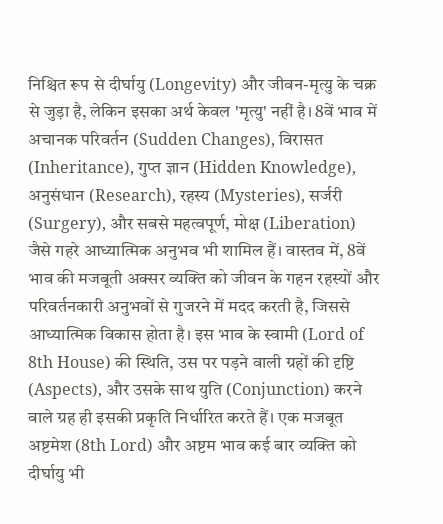निश्चित रूप से दीर्घायु (Longevity) और जीवन-मृत्यु के चक्र से जुड़ा है, लेकिन इसका अर्थ केवल 'मृत्यु' नहीं है। 8वें भाव में अचानक परिवर्तन (Sudden Changes), विरासत (Inheritance), गुप्त ज्ञान (Hidden Knowledge), अनुसंधान (Research), रहस्य (Mysteries), सर्जरी (Surgery), और सबसे महत्वपूर्ण, मोक्ष (Liberation) जैसे गहरे आध्यात्मिक अनुभव भी शामिल हैं। वास्तव में, 8वें भाव की मजबूती अक्सर व्यक्ति को जीवन के गहन रहस्यों और परिवर्तनकारी अनुभवों से गुजरने में मदद करती है, जिससे आध्यात्मिक विकास होता है। इस भाव के स्वामी (Lord of 8th House) की स्थिति, उस पर पड़ने वाली ग्रहों की दृष्टि (Aspects), और उसके साथ युति (Conjunction) करने वाले ग्रह ही इसकी प्रकृति निर्धारित करते हैं। एक मजबूत अष्टमेश (8th Lord) और अष्टम भाव कई बार व्यक्ति को दीर्घायु भी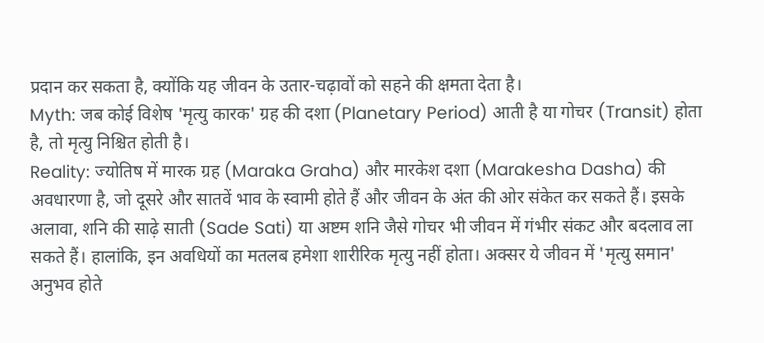प्रदान कर सकता है, क्योंकि यह जीवन के उतार-चढ़ावों को सहने की क्षमता देता है।
Myth: जब कोई विशेष 'मृत्यु कारक' ग्रह की दशा (Planetary Period) आती है या गोचर (Transit) होता है, तो मृत्यु निश्चित होती है।
Reality: ज्योतिष में मारक ग्रह (Maraka Graha) और मारकेश दशा (Marakesha Dasha) की अवधारणा है, जो दूसरे और सातवें भाव के स्वामी होते हैं और जीवन के अंत की ओर संकेत कर सकते हैं। इसके अलावा, शनि की साढ़े साती (Sade Sati) या अष्टम शनि जैसे गोचर भी जीवन में गंभीर संकट और बदलाव ला सकते हैं। हालांकि, इन अवधियों का मतलब हमेशा शारीरिक मृत्यु नहीं होता। अक्सर ये जीवन में 'मृत्यु समान' अनुभव होते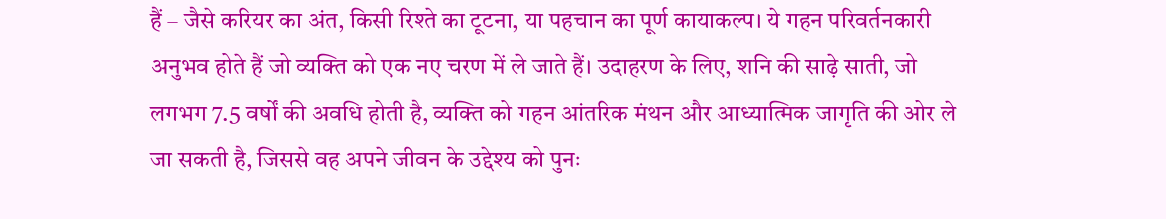हैं – जैसे करियर का अंत, किसी रिश्ते का टूटना, या पहचान का पूर्ण कायाकल्प। ये गहन परिवर्तनकारी अनुभव होते हैं जो व्यक्ति को एक नए चरण में ले जाते हैं। उदाहरण के लिए, शनि की साढ़े साती, जो लगभग 7.5 वर्षों की अवधि होती है, व्यक्ति को गहन आंतरिक मंथन और आध्यात्मिक जागृति की ओर ले जा सकती है, जिससे वह अपने जीवन के उद्देश्य को पुनः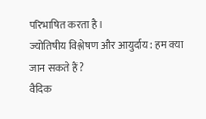परिभाषित करता है।
ज्योतिषीय विश्लेषण और आयुर्दाय: हम क्या जान सकते हैं?
वैदिक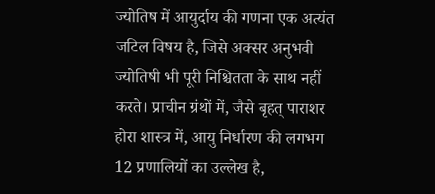ज्योतिष में आयुर्दाय की गणना एक अत्यंत जटिल विषय है, जिसे अक्सर अनुभवी ज्योतिषी भी पूरी निश्चितता के साथ नहीं करते। प्राचीन ग्रंथों में, जैसे बृहत् पाराशर होरा शास्त्र में, आयु निर्धारण की लगभग 12 प्रणालियों का उल्लेख है,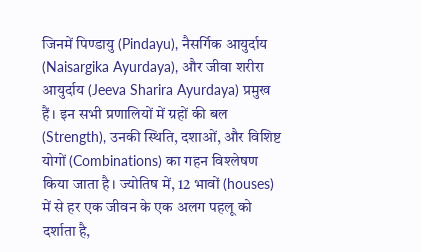जिनमें पिण्डायु (Pindayu), नैसर्गिक आयुर्दाय (Naisargika Ayurdaya), और जीवा शरीरा आयुर्दाय (Jeeva Sharira Ayurdaya) प्रमुख हैं। इन सभी प्रणालियों में ग्रहों की बल (Strength), उनकी स्थिति, दशाओं, और विशिष्ट योगों (Combinations) का गहन विश्लेषण किया जाता है। ज्योतिष में, 12 भावों (houses) में से हर एक जीवन के एक अलग पहलू को दर्शाता है,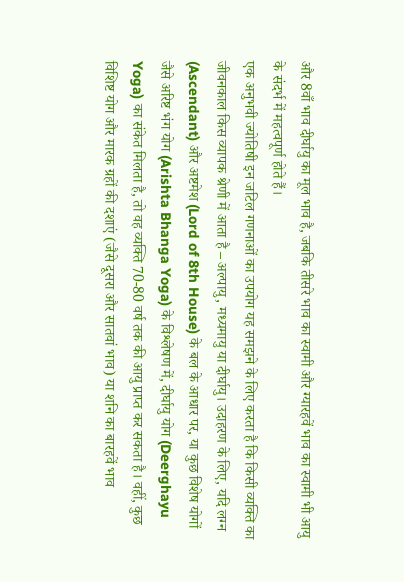और 8वाँ भाव दीर्घायु का मूल भाव है, जबकि तीसरे भाव का स्वामी और ग्यारहवें भाव का स्वामी भी आयु के संदर्भ में महत्वपूर्ण होते हैं।
एक अनुभवी ज्योतिषी इन जटिल गणनाओं का उपयोग यह समझने के लिए करता है कि किसी व्यक्ति का जीवनकाल किस व्यापक श्रेणी में आता है – अल्पायु, मध्यमायु या दीर्घायु। उदाहरण के लिए, यदि लग्न (Ascendant) और अष्टमेश (Lord of 8th House) के बल के आधार पर, या कुछ विशेष योगों जैसे अरिष्ट भंग योग (Arishta Bhanga Yoga) के विश्लेषण में, दीर्घायु योग (Deerghayu Yoga) का संकेत मिलता है, तो वह व्यक्ति 70-80 वर्ष तक की आयु प्राप्त कर सकता है। वहीं, कुछ विशिष्ट योग और मारक ग्रहों की दशाएं (जैसे दूसरा और सातवां भाव) या शनि का बारहवें भाव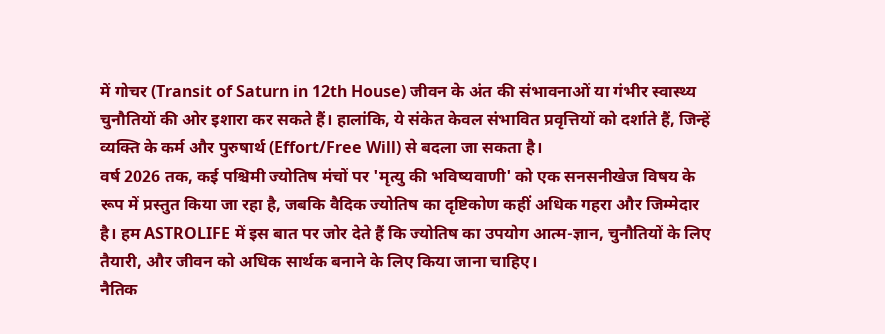में गोचर (Transit of Saturn in 12th House) जीवन के अंत की संभावनाओं या गंभीर स्वास्थ्य चुनौतियों की ओर इशारा कर सकते हैं। हालांकि, ये संकेत केवल संभावित प्रवृत्तियों को दर्शाते हैं, जिन्हें व्यक्ति के कर्म और पुरुषार्थ (Effort/Free Will) से बदला जा सकता है।
वर्ष 2026 तक, कई पश्चिमी ज्योतिष मंचों पर 'मृत्यु की भविष्यवाणी' को एक सनसनीखेज विषय के रूप में प्रस्तुत किया जा रहा है, जबकि वैदिक ज्योतिष का दृष्टिकोण कहीं अधिक गहरा और जिम्मेदार है। हम ASTROLIFE में इस बात पर जोर देते हैं कि ज्योतिष का उपयोग आत्म-ज्ञान, चुनौतियों के लिए तैयारी, और जीवन को अधिक सार्थक बनाने के लिए किया जाना चाहिए।
नैतिक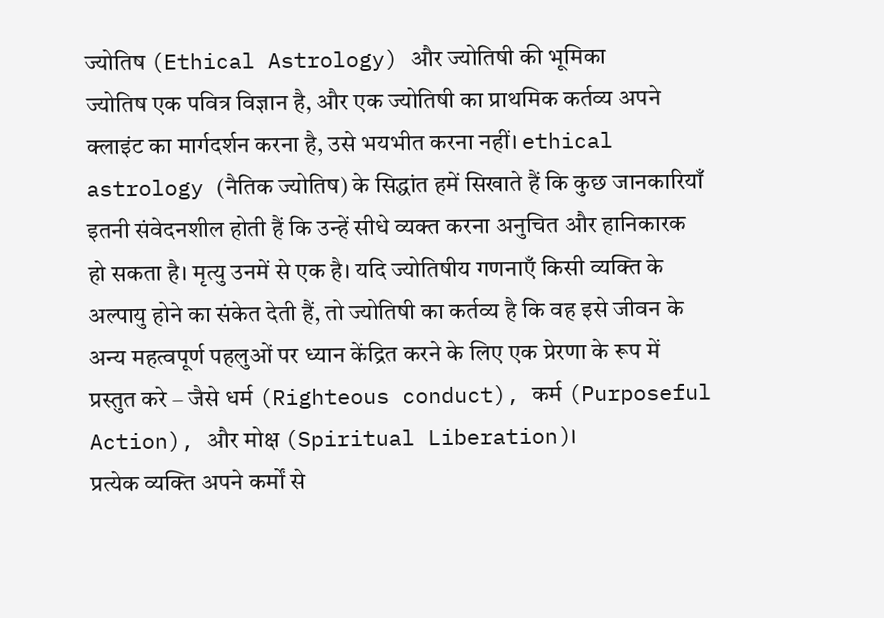ज्योतिष (Ethical Astrology) और ज्योतिषी की भूमिका
ज्योतिष एक पवित्र विज्ञान है, और एक ज्योतिषी का प्राथमिक कर्तव्य अपने क्लाइंट का मार्गदर्शन करना है, उसे भयभीत करना नहीं। ethical astrology (नैतिक ज्योतिष) के सिद्धांत हमें सिखाते हैं कि कुछ जानकारियाँ इतनी संवेदनशील होती हैं कि उन्हें सीधे व्यक्त करना अनुचित और हानिकारक हो सकता है। मृत्यु उनमें से एक है। यदि ज्योतिषीय गणनाएँ किसी व्यक्ति के अल्पायु होने का संकेत देती हैं, तो ज्योतिषी का कर्तव्य है कि वह इसे जीवन के अन्य महत्वपूर्ण पहलुओं पर ध्यान केंद्रित करने के लिए एक प्रेरणा के रूप में प्रस्तुत करे – जैसे धर्म (Righteous conduct), कर्म (Purposeful Action), और मोक्ष (Spiritual Liberation)।
प्रत्येक व्यक्ति अपने कर्मों से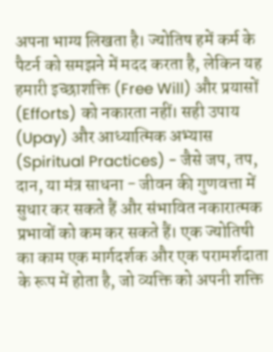अपना भाग्य लिखता है। ज्योतिष हमें कर्म के पैटर्न को समझने में मदद करता है, लेकिन यह हमारी इच्छाशक्ति (Free Will) और प्रयासों (Efforts) को नकारता नहीं। सही उपाय (Upay) और आध्यात्मिक अभ्यास (Spiritual Practices) - जैसे जप, तप, दान, या मंत्र साधना - जीवन की गुणवत्ता में सुधार कर सकते हैं और संभावित नकारात्मक प्रभावों को कम कर सकते हैं। एक ज्योतिषी का काम एक मार्गदर्शक और एक परामर्शदाता के रूप में होता है, जो व्यक्ति को अपनी शक्ति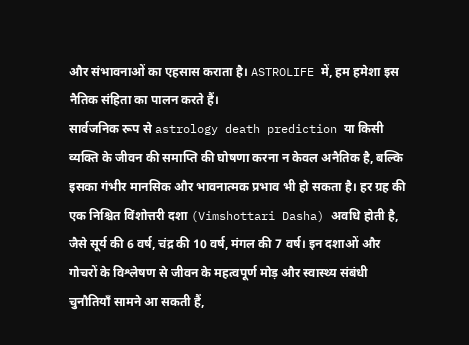और संभावनाओं का एहसास कराता है। ASTROLIFE में, हम हमेशा इस नैतिक संहिता का पालन करते हैं।
सार्वजनिक रूप से astrology death prediction या किसी व्यक्ति के जीवन की समाप्ति की घोषणा करना न केवल अनैतिक है, बल्कि इसका गंभीर मानसिक और भावनात्मक प्रभाव भी हो सकता है। हर ग्रह की एक निश्चित विंशोत्तरी दशा (Vimshottari Dasha) अवधि होती है, जैसे सूर्य की 6 वर्ष, चंद्र की 10 वर्ष, मंगल की 7 वर्ष। इन दशाओं और गोचरों के विश्लेषण से जीवन के महत्वपूर्ण मोड़ और स्वास्थ्य संबंधी चुनौतियाँ सामने आ सकती हैं,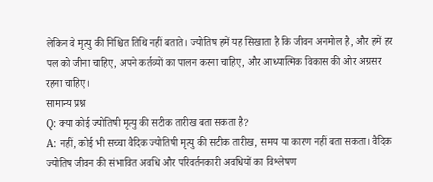लेकिन वे मृत्यु की निश्चित तिथि नहीं बताते। ज्योतिष हमें यह सिखाता है कि जीवन अनमोल है, और हमें हर पल को जीना चाहिए, अपने कर्तव्यों का पालन करना चाहिए, और आध्यात्मिक विकास की ओर अग्रसर रहना चाहिए।
सामान्य प्रश्न
Q: क्या कोई ज्योतिषी मृत्यु की सटीक तारीख बता सकता है?
A: नहीं, कोई भी सच्चा वैदिक ज्योतिषी मृत्यु की सटीक तारीख, समय या कारण नहीं बता सकता। वैदिक ज्योतिष जीवन की संभावित अवधि और परिवर्तनकारी अवधियों का विश्लेषण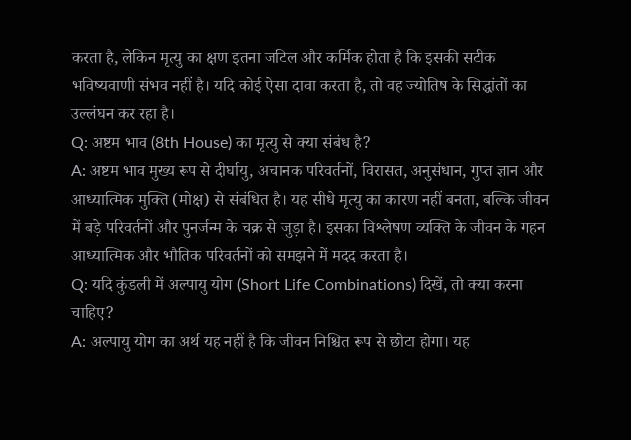करता है, लेकिन मृत्यु का क्षण इतना जटिल और कर्मिक होता है कि इसकी सटीक भविष्यवाणी संभव नहीं है। यदि कोई ऐसा दावा करता है, तो वह ज्योतिष के सिद्धांतों का उल्लंघन कर रहा है।
Q: अष्टम भाव (8th House) का मृत्यु से क्या संबंध है?
A: अष्टम भाव मुख्य रूप से दीर्घायु, अचानक परिवर्तनों, विरासत, अनुसंधान, गुप्त ज्ञान और आध्यात्मिक मुक्ति (मोक्ष) से संबंधित है। यह सीधे मृत्यु का कारण नहीं बनता, बल्कि जीवन में बड़े परिवर्तनों और पुनर्जन्म के चक्र से जुड़ा है। इसका विश्लेषण व्यक्ति के जीवन के गहन आध्यात्मिक और भौतिक परिवर्तनों को समझने में मदद करता है।
Q: यदि कुंडली में अल्पायु योग (Short Life Combinations) दिखें, तो क्या करना चाहिए?
A: अल्पायु योग का अर्थ यह नहीं है कि जीवन निश्चित रूप से छोटा होगा। यह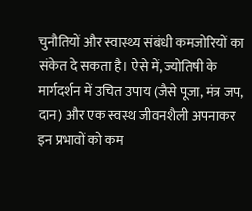चुनौतियों और स्वास्थ्य संबंधी कमजोरियों का संकेत दे सकता है। ऐसे में, ज्योतिषी के मार्गदर्शन में उचित उपाय (जैसे पूजा, मंत्र जप, दान) और एक स्वस्थ जीवनशैली अपनाकर इन प्रभावों को कम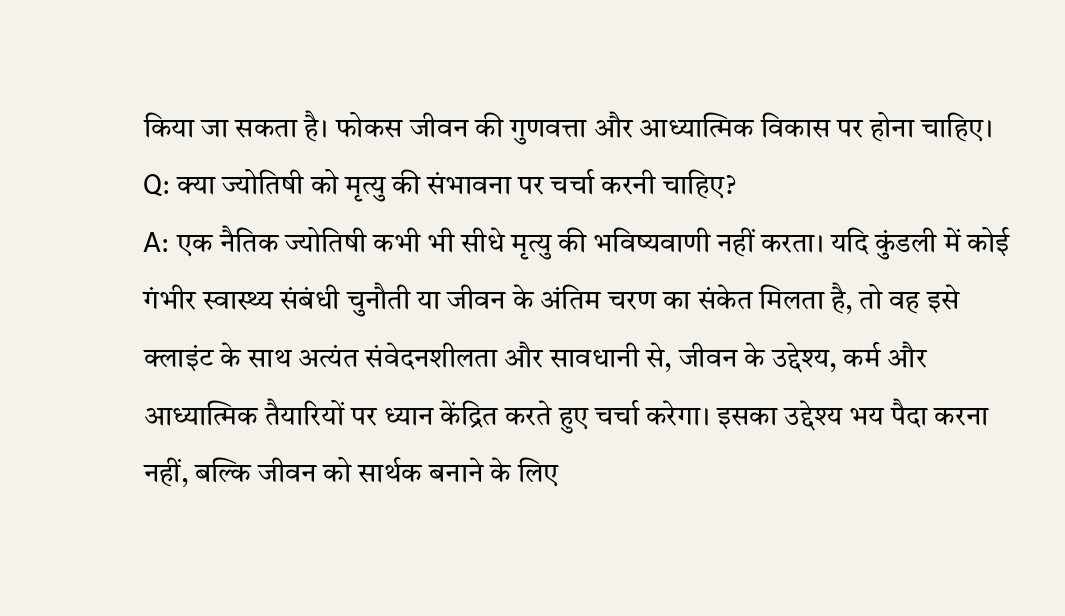किया जा सकता है। फोकस जीवन की गुणवत्ता और आध्यात्मिक विकास पर होना चाहिए।
Q: क्या ज्योतिषी को मृत्यु की संभावना पर चर्चा करनी चाहिए?
A: एक नैतिक ज्योतिषी कभी भी सीधे मृत्यु की भविष्यवाणी नहीं करता। यदि कुंडली में कोई गंभीर स्वास्थ्य संबंधी चुनौती या जीवन के अंतिम चरण का संकेत मिलता है, तो वह इसे क्लाइंट के साथ अत्यंत संवेदनशीलता और सावधानी से, जीवन के उद्देश्य, कर्म और आध्यात्मिक तैयारियों पर ध्यान केंद्रित करते हुए चर्चा करेगा। इसका उद्देश्य भय पैदा करना नहीं, बल्कि जीवन को सार्थक बनाने के लिए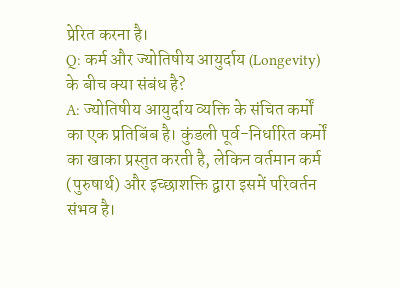प्रेरित करना है।
Q: कर्म और ज्योतिषीय आयुर्दाय (Longevity) के बीच क्या संबंध है?
A: ज्योतिषीय आयुर्दाय व्यक्ति के संचित कर्मों का एक प्रतिबिंब है। कुंडली पूर्व-निर्धारित कर्मों का खाका प्रस्तुत करती है, लेकिन वर्तमान कर्म (पुरुषार्थ) और इच्छाशक्ति द्वारा इसमें परिवर्तन संभव है।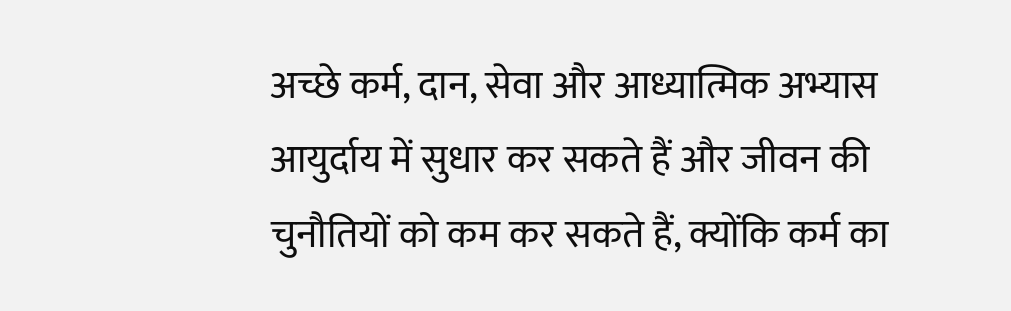अच्छे कर्म, दान, सेवा और आध्यात्मिक अभ्यास आयुर्दाय में सुधार कर सकते हैं और जीवन की चुनौतियों को कम कर सकते हैं, क्योंकि कर्म का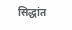सिद्धांत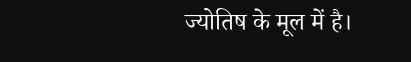ज्योतिष के मूल में है।